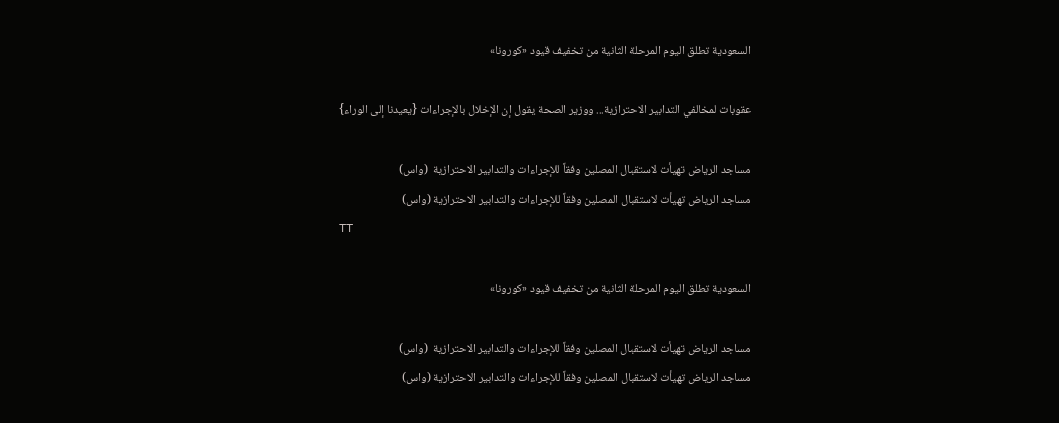السعودية تطلق اليوم المرحلة الثانية من تخفيف قيود «كورونا»

عقوبات لمخالفي التدابير الاحترازية... ووزير الصحة يقول إن الإخلال بالإجراءات {يعيدنا إلى الوراء}

مساجد الرياض تهيأت لاستقبال المصلين وفقاً للإجراءات والتدابير الاحترازية  (واس)
مساجد الرياض تهيأت لاستقبال المصلين وفقاً للإجراءات والتدابير الاحترازية (واس)
TT

السعودية تطلق اليوم المرحلة الثانية من تخفيف قيود «كورونا»

مساجد الرياض تهيأت لاستقبال المصلين وفقاً للإجراءات والتدابير الاحترازية  (واس)
مساجد الرياض تهيأت لاستقبال المصلين وفقاً للإجراءات والتدابير الاحترازية (واس)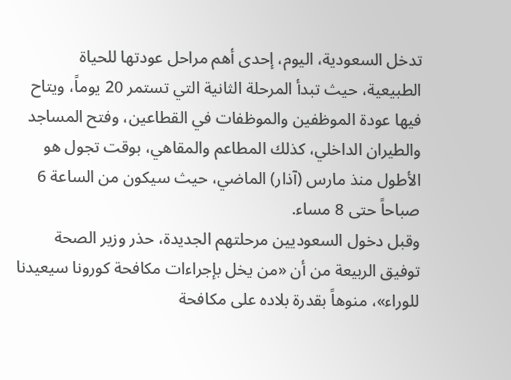تدخل السعودية، اليوم، إحدى أهم مراحل عودتها للحياة الطبيعية، حيث تبدأ المرحلة الثانية التي تستمر 20 يوماً، ويتاح فيها عودة الموظفين والموظفات في القطاعين، وفتح المساجد والطيران الداخلي، كذلك المطاعم والمقاهي، بوقت تجول هو الأطول منذ مارس (آذار) الماضي، حيث سيكون من الساعة 6 صباحاً حتى 8 مساء.
وقبل دخول السعوديين مرحلتهم الجديدة، حذر وزير الصحة توفيق الربيعة من أن «من يخل بإجراءات مكافحة كورونا سيعيدنا للوراء»، منوهاً بقدرة بلاده على مكافحة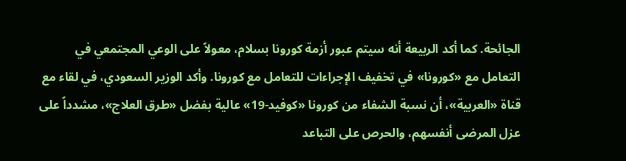الجائحة. كما أكد الربيعة أنه سيتم عبور أزمة كورونا بسلام، معولاً على الوعي المجتمعي في التعامل مع «كورونا» في تخفيف الإجراءات للتعامل مع كورونا. وأكد الوزير السعودي، في لقاء مع قناة «العربية»، أن نسبة الشفاء من كورونا «كوفيد-19» عالية بفضل «طرق العلاج»، مشدداً على عزل المرضى أنفسهم، والحرص على التباعد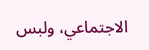الاجتماعي، ولبس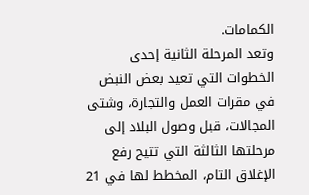الكمامات.
وتعد المرحلة الثانية إحدى الخطوات التي تعيد بعض النبض في مقرات العمل والتجارة، وشتى المجالات، قبل وصول البلاد إلى مرحلتها الثالثة التي تتيح رفع الإغلاق التام، المخطط لها في 21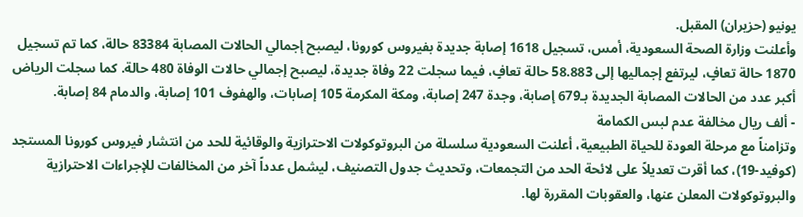يونيو (حزيران) المقبل.
وأعلنت وزارة الصحة السعودية، أمس، تسجيل 1618 إصابة جديدة بفيروس كورونا، ليصبح إجمالي الحالات المصابة 83384 حالة، كما تم تسجيل 1870 حالة تعافٍ، ليرتفع إجماليها إلى 58.883 حالة تعافٍ، فيما سجلت 22 وفاة جديدة، ليصبح إجمالي حالات الوفاة 480 حالة. كما سجلت الرياض أكبر عدد من الحالات المصابة الجديدة بـ679 إصابة، وجدة 247 إصابة، ومكة المكرمة 105 إصابات، والهفوف 101 إصابة، والدمام 84 إصابة.
- ألف ريال مخالفة عدم لبس الكمامة
وتزامناً مع مرحلة العودة للحياة الطبيعية، أعلنت السعودية سلسلة من البروتوكولات الاحترازية والوقائية للحد من انتشار فيروس كورونا المستجد (كوفيد-19)، كما أقرت تعديلاً على لائحة الحد من التجمعات، وتحديث جدول التصنيف، ليشمل عدداً آخر من المخالفات للإجراءات الاحترازية والبروتوكولات المعلن عنها، والعقوبات المقررة لها.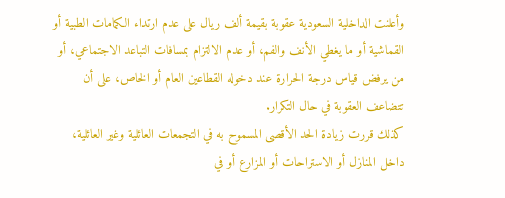وأعلنت الداخلية السعودية عقوبة بقيمة ألف ريال على عدم ارتداء الكمامات الطبية أو القماشية أو ما يغطي الأنف والفم، أو عدم الالتزام بمسافات التباعد الاجتماعي، أو من يرفض قياس درجة الحرارة عند دخوله القطاعين العام أو الخاص، على أن تتضاعف العقوبة في حال التكرار.
كذلك قررت زيادة الحد الأقصى المسموح به في التجمعات العائلية وغير العائلية، داخل المنازل أو الاستراحات أو المزارع أو في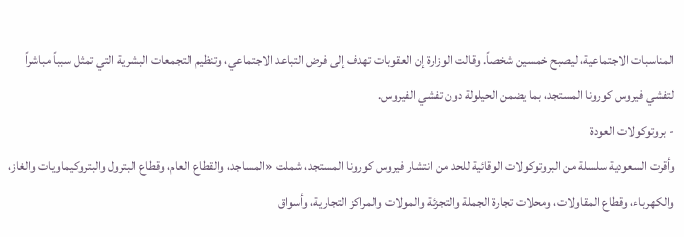المناسبات الاجتماعية، ليصبح خمسين شخصاً. وقالت الوزارة إن العقوبات تهدف إلى فرض التباعد الاجتماعي، وتنظيم التجمعات البشرية التي تمثل سبباً مباشراً لتفشي فيروس كورونا المستجد، بما يضمن الحيلولة دون تفشي الفيروس.
- بروتوكولات العودة
وأقرت السعودية سلسلة من البروتوكولات الوقائية للحد من انتشار فيروس كورونا المستجد، شملت «المساجد، والقطاع العام، وقطاع البترول والبتروكيماويات والغاز، والكهرباء، وقطاع المقاولات، ومحلات تجارة الجملة والتجزئة والمولات والمراكز التجارية، وأسواق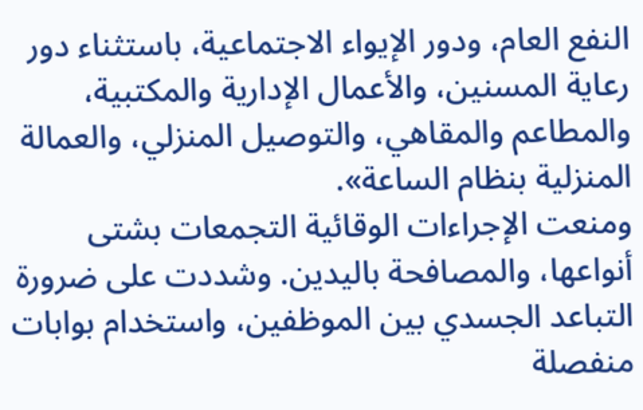النفع العام، ودور الإيواء الاجتماعية، باستثناء دور رعاية المسنين، والأعمال الإدارية والمكتبية، والمطاعم والمقاهي، والتوصيل المنزلي، والعمالة المنزلية بنظام الساعة».
ومنعت الإجراءات الوقائية التجمعات بشتى أنواعها، والمصافحة باليدين. وشددت على ضرورة التباعد الجسدي بين الموظفين، واستخدام بوابات منفصلة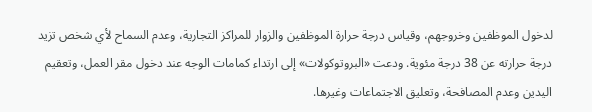لدخول الموظفين وخروجهم، وقياس درجة حرارة الموظفين والزوار للمراكز التجارية، وعدم السماح لأي شخص تزيد درجة حرارته عن 38 درجة مئوية. ودعت «البروتوكولات» إلى ارتداء كمامات الوجه عند دخول مقر العمل، وتعقيم اليدين وعدم المصافحة، وتعليق الاجتماعات وغيرها.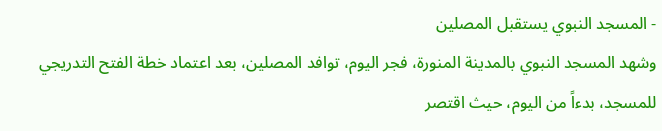- المسجد النبوي يستقبل المصلين
وشهد المسجد النبوي بالمدينة المنورة، فجر اليوم، توافد المصلين، بعد اعتماد خطة الفتح التدريجي للمسجد، بدءاً من اليوم، حيث اقتصر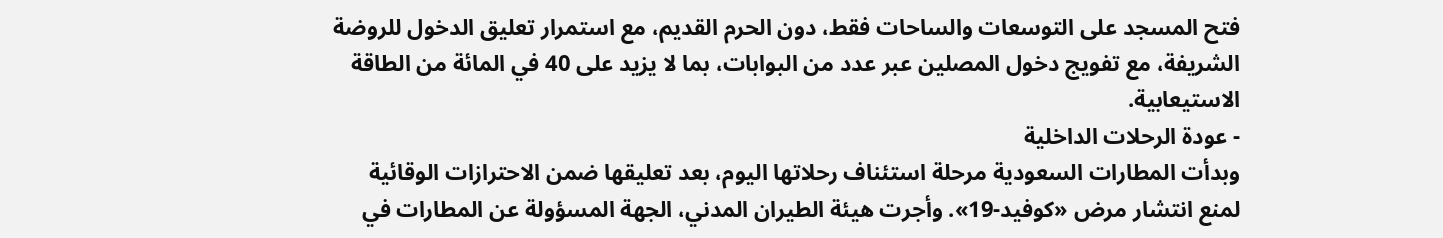فتح المسجد على التوسعات والساحات فقط، دون الحرم القديم، مع استمرار تعليق الدخول للروضة الشريفة، مع تفويج دخول المصلين عبر عدد من البوابات، بما لا يزيد على 40 في المائة من الطاقة الاستيعابية.
- عودة الرحلات الداخلية
وبدأت المطارات السعودية مرحلة استئناف رحلاتها اليوم، بعد تعليقها ضمن الاحترازات الوقائية لمنع انتشار مرض «كوفيد-19». وأجرت هيئة الطيران المدني، الجهة المسؤولة عن المطارات في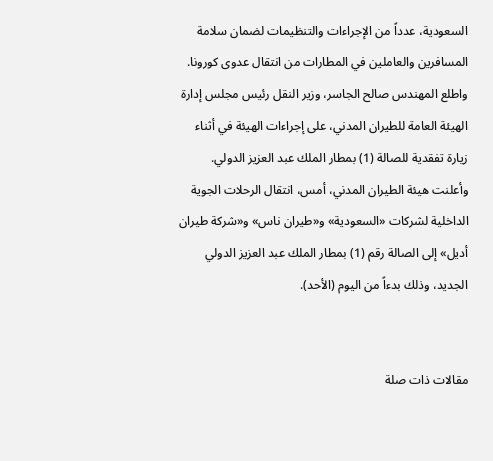السعودية، عدداً من الإجراءات والتنظيمات لضمان سلامة المسافرين والعاملين في المطارات من انتقال عدوى كورونا. واطلع المهندس صالح الجاسر، وزير النقل رئيس مجلس إدارة الهيئة العامة للطيران المدني، على إجراءات الهيئة في أثناء زيارة تفقدية للصالة (1) بمطار الملك عبد العزيز الدولي.
وأعلنت هيئة الطيران المدني، أمس، انتقال الرحلات الجوية الداخلية لشركات «السعودية» و«طيران ناس» و«شركة طيران أديل» إلى الصالة رقم (1) بمطار الملك عبد العزيز الدولي الجديد، وذلك بدءاً من اليوم (الأحد).


مقالات ذات صلة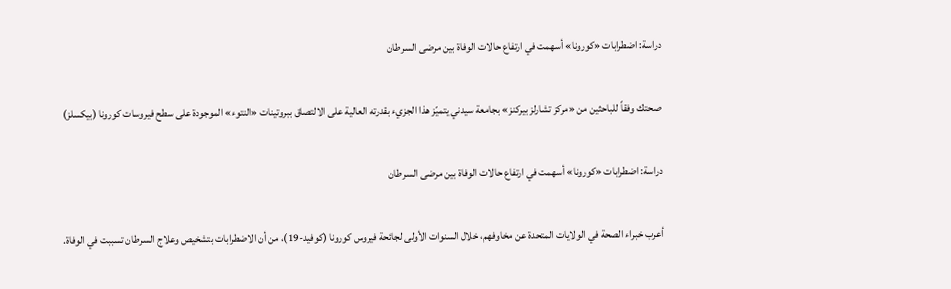دراسة: اضطرابات «كورونا» أسهمت في ارتفاع حالات الوفاة بين مرضى السرطان

صحتك وفقاً للباحثين من «مركز تشارلز بيركنز» بجامعة سيدني يتميّز هذا الجزيء بقدرته العالية على الالتصاق ببروتينات «النتوء» الموجودة على سطح فيروسات كورونا (بيكسلز)

دراسة: اضطرابات «كورونا» أسهمت في ارتفاع حالات الوفاة بين مرضى السرطان

أعرب خبراء الصحة في الولايات المتحدة عن مخاوفهم، خلال السنوات الأولى لجائحة فيروس كورونا (كوفيد-19)، من أن الاضطرابات بتشخيص وعلاج السرطان تسببت في الوفاة.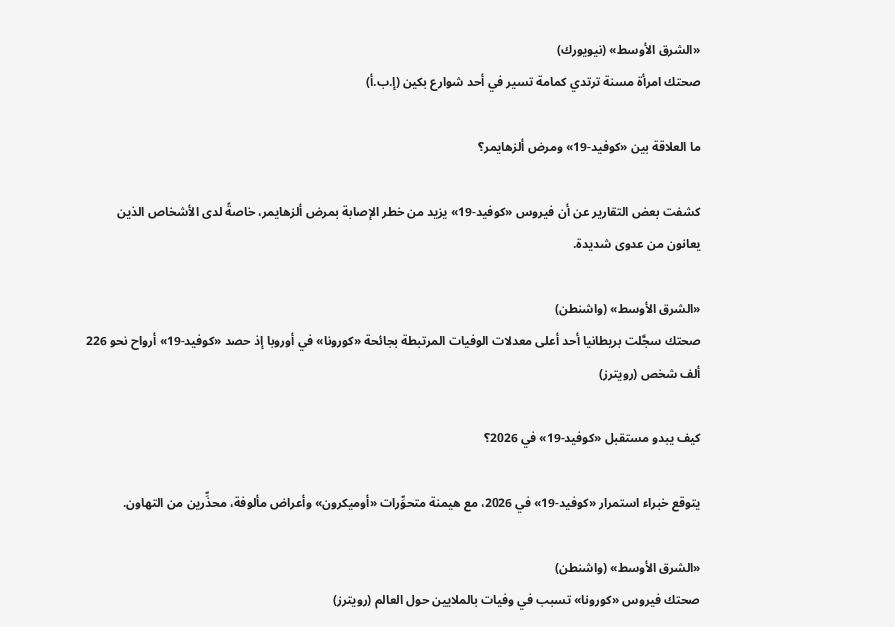«الشرق الأوسط» (نيويورك)
صحتك امرأة مسنة ترتدي كمامة تسير في أحد شوارع بكين (إ.ب.أ)

ما العلاقة بين «كوفيد-19» ومرض ألزهايمر؟

كشفت بعض التقارير عن أن فيروس «كوفيد-19» يزيد من خطر الإصابة بمرض ألزهايمر، خاصةً لدى الأشخاص الذين يعانون من عدوى شديدة.

«الشرق الأوسط» (واشنطن)
صحتك سجَّلت بريطانيا أحد أعلى معدلات الوفيات المرتبطة بجائحة «كورونا» في أوروبا إذ حصد «كوفيد-19» أرواح نحو 226 ألف شخص (رويترز)

كيف يبدو مستقبل «كوفيد-19» في 2026؟

يتوقع خبراء استمرار «كوفيد-19» في 2026، مع هيمنة متحوِّرات «أوميكرون» وأعراض مألوفة، محذِّرين من التهاون.

«الشرق الأوسط» (واشنطن)
صحتك فيروس «كورونا» تسبب في وفيات بالملايين حول العالم (رويترز)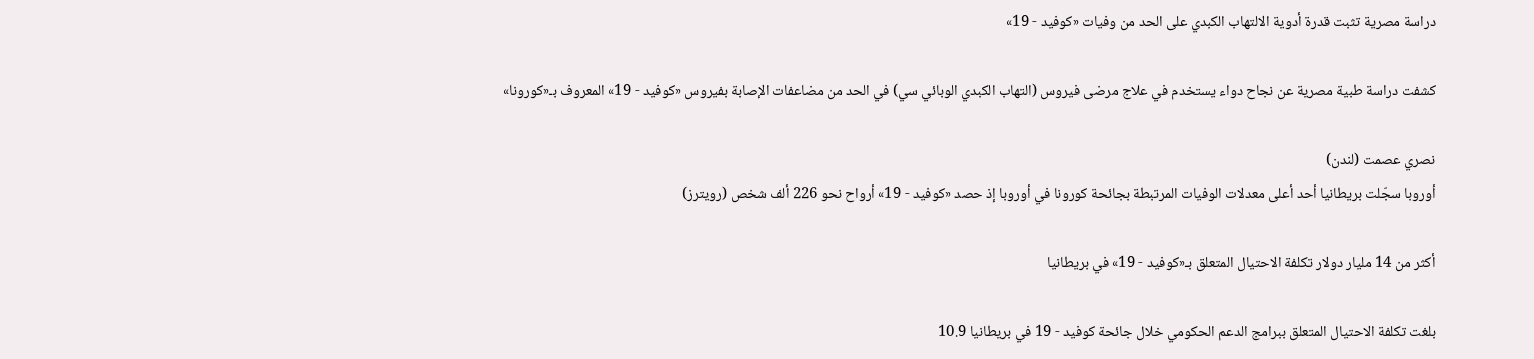دراسة مصرية تثبت قدرة أدوية الالتهاب الكبدي على الحد من وفيات «كوفيد - 19»

كشفت دراسة طبية مصرية عن نجاح دواء يستخدم في علاج مرضى فيروس (التهاب الكبدي الوبائي سي) في الحد من مضاعفات الإصابة بفيروس «كوفيد - 19» المعروف بـ«كورونا»

نصري عصمت (لندن)
أوروبا سجّلت بريطانيا أحد أعلى معدلات الوفيات المرتبطة بجائحة كورونا في أوروبا إذ حصد «كوفيد - 19» أرواح نحو 226 ألف شخص (رويترز)

أكثر من 14 مليار دولار تكلفة الاحتيال المتعلق بـ«كوفيد - 19» في بريطانيا

بلغت تكلفة الاحتيال المتعلق ببرامج الدعم الحكومي خلال جائحة كوفيد - 19 في بريطانيا 10.9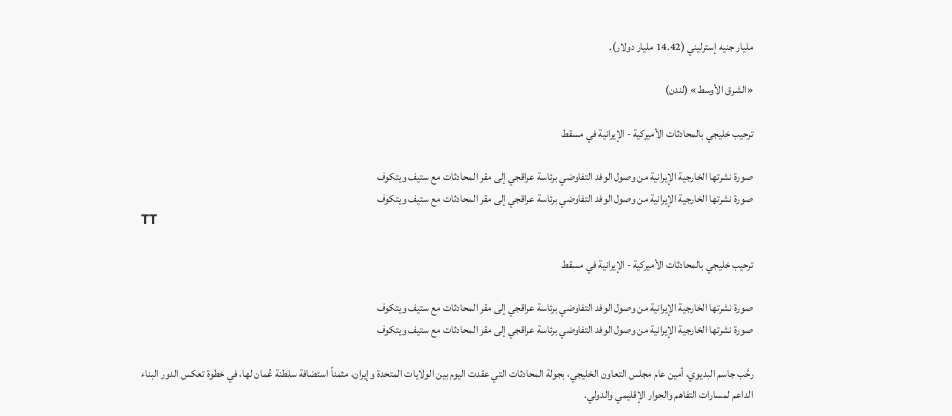مليار جنيه إسترليني (14.42 مليار دولار).

«الشرق الأوسط» (لندن)

ترحيب خليجي بالمحادثات الأميركية - الإيرانية في مسقط

صورة نشرتها الخارجية الإيرانية من وصول الوفد التفاوضي برئاسة عراقجي إلى مقر المحادثات مع ستيف ويتكوف
صورة نشرتها الخارجية الإيرانية من وصول الوفد التفاوضي برئاسة عراقجي إلى مقر المحادثات مع ستيف ويتكوف
TT

ترحيب خليجي بالمحادثات الأميركية - الإيرانية في مسقط

صورة نشرتها الخارجية الإيرانية من وصول الوفد التفاوضي برئاسة عراقجي إلى مقر المحادثات مع ستيف ويتكوف
صورة نشرتها الخارجية الإيرانية من وصول الوفد التفاوضي برئاسة عراقجي إلى مقر المحادثات مع ستيف ويتكوف

رحَّب جاسم البديوي، أمين عام مجلس التعاون الخليجي، بجولة المحادثات التي عقدت اليوم بين الولايات المتحدة وإيران، مثمناً استضافة سلطنة عُمان لها، في خطوة تعكس الدور البناء الداعم لمسارات التفاهم والحوار الإقليمي والدولي.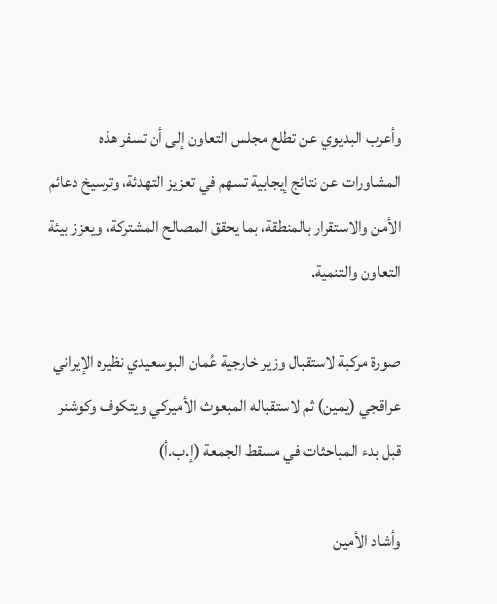وأعرب البديوي عن تطلع مجلس التعاون إلى أن تسفر هذه المشاورات عن نتائج إيجابية تسهم في تعزيز التهدئة، وترسيخ دعائم الأمن والاستقرار بالمنطقة، بما يحقق المصالح المشتركة، ويعزز بيئة التعاون والتنمية.

صورة مركبة لاستقبال وزير خارجية عُمان البوسعيدي نظيره الإيراني عراقجي (يمين) ثم لاستقباله المبعوث الأميركي ويتكوف وكوشنر قبل بدء المباحثات في مسقط الجمعة (إ.ب.أ)

وأشاد الأمين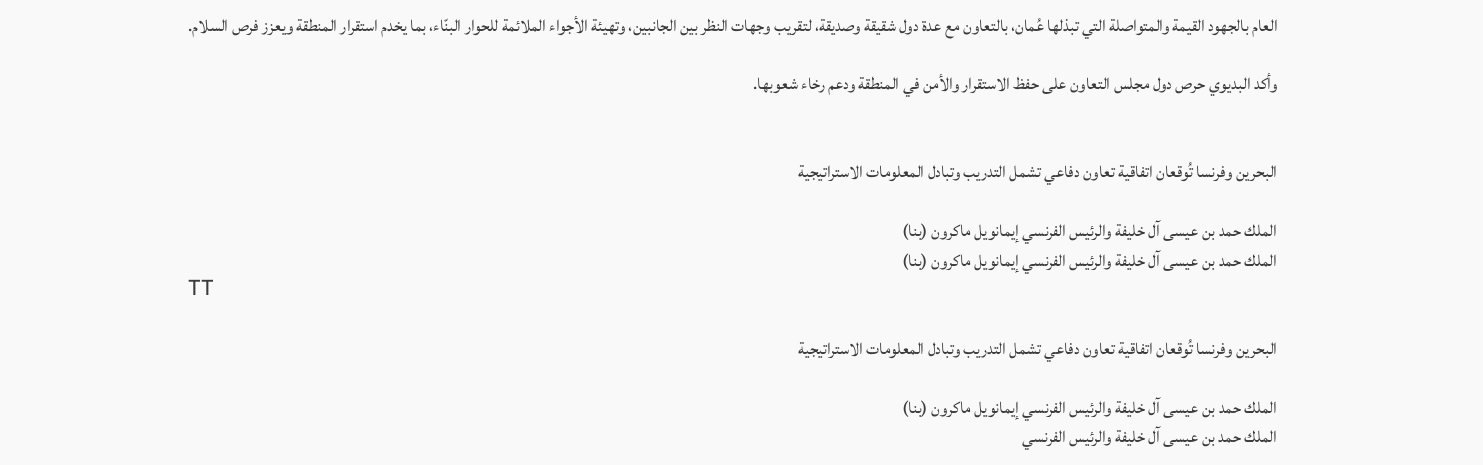العام بالجهود القيمة والمتواصلة التي تبذلها عُمان، بالتعاون مع عدة دول شقيقة وصديقة، لتقريب وجهات النظر بين الجانبين، وتهيئة الأجواء الملائمة للحوار البنّاء، بما يخدم استقرار المنطقة ويعزز فرص السلام.

وأكد البديوي حرص دول مجلس التعاون على حفظ الاستقرار والأمن في المنطقة ودعم رخاء شعوبها.


البحرين وفرنسا تُوقعان اتفاقية تعاون دفاعي تشمل التدريب وتبادل المعلومات الاستراتيجية

الملك حمد بن عيسى آل خليفة والرئيس الفرنسي إيمانويل ماكرون (بنا)
الملك حمد بن عيسى آل خليفة والرئيس الفرنسي إيمانويل ماكرون (بنا)
TT

البحرين وفرنسا تُوقعان اتفاقية تعاون دفاعي تشمل التدريب وتبادل المعلومات الاستراتيجية

الملك حمد بن عيسى آل خليفة والرئيس الفرنسي إيمانويل ماكرون (بنا)
الملك حمد بن عيسى آل خليفة والرئيس الفرنسي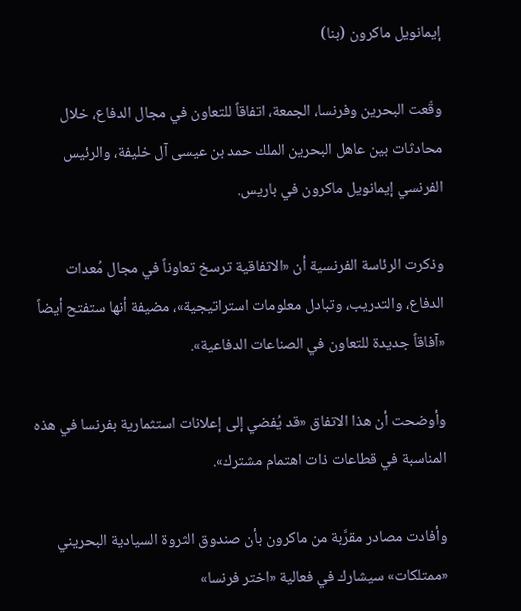إيمانويل ماكرون (بنا)

وقّعت البحرين وفرنسا، الجمعة، اتفاقاً للتعاون في مجال الدفاع، خلال محادثات بين عاهل البحرين الملك حمد بن عيسى آل خليفة، والرئيس الفرنسي إيمانويل ماكرون في باريس.

وذكرت الرئاسة الفرنسية أن «الاتفاقية ترسخ تعاوناً في مجال مُعدات الدفاع، والتدريب، وتبادل معلومات استراتيجية»، مضيفة أنها ستفتح أيضاً «آفاقاً جديدة للتعاون في الصناعات الدفاعية».

وأوضحت أن هذا الاتفاق «قد يُفضي إلى إعلانات استثمارية بفرنسا في هذه المناسبة في قطاعات ذات اهتمام مشترك».

وأفادت مصادر مقرَّبة من ماكرون بأن صندوق الثروة السيادية البحريني «ممتلكات» سيشارك في فعالية «اختر فرنسا»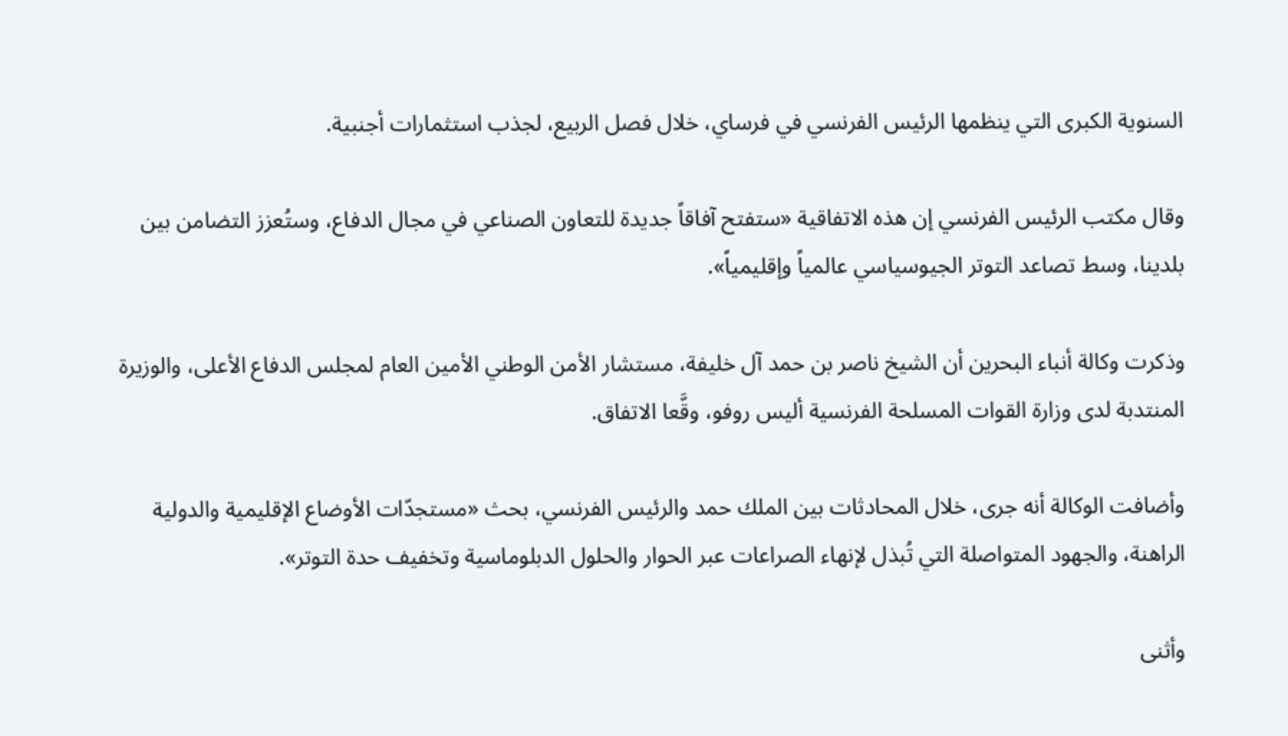السنوية الكبرى التي ينظمها الرئيس الفرنسي في فرساي، خلال فصل الربيع، لجذب استثمارات أجنبية.

وقال مكتب الرئيس الفرنسي إن هذه الاتفاقية «ستفتح آفاقاً جديدة للتعاون الصناعي في مجال الدفاع، وستُعزز التضامن بين بلدينا، وسط تصاعد التوتر الجيوسياسي عالمياً وإقليمياً».

وذكرت وكالة أنباء البحرين أن الشيخ ناصر بن حمد آل خليفة، مستشار الأمن الوطني الأمين العام لمجلس الدفاع الأعلى، والوزيرة المنتدبة لدى وزارة القوات المسلحة الفرنسية أليس روفو، وقَّعا الاتفاق.

وأضافت الوكالة أنه جرى، خلال المحادثات بين الملك حمد والرئيس الفرنسي، بحث «مستجدّات الأوضاع الإقليمية والدولية الراهنة، والجهود المتواصلة التي تُبذل لإنهاء الصراعات عبر الحوار والحلول الدبلوماسية وتخفيف حدة التوتر».

وأثنى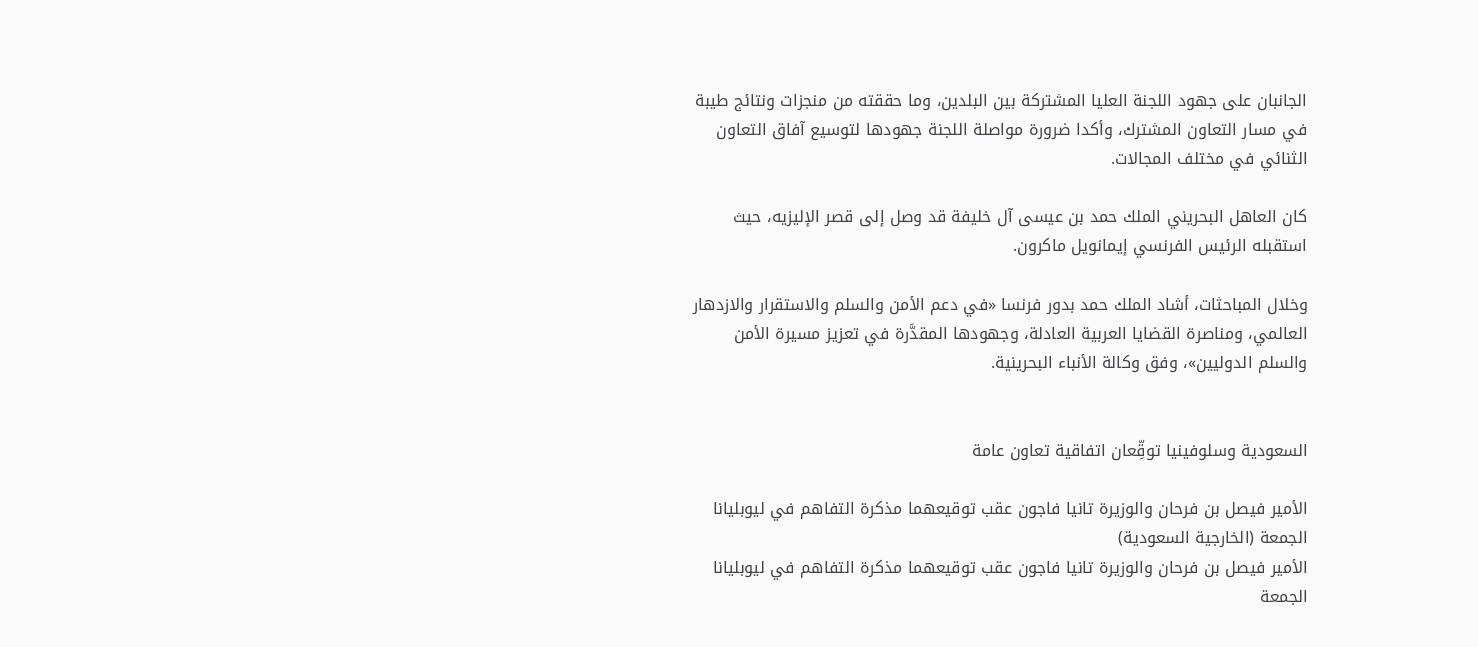الجانبان على جهود اللجنة العليا المشتركة بين البلدين، وما حققته من منجزات ونتائج طيبة في مسار التعاون المشترك، وأكدا ضرورة مواصلة اللجنة جهودها لتوسيع آفاق التعاون الثنائي في مختلف المجالات.

كان العاهل البحريني الملك حمد بن عيسى آل خليفة قد وصل إلى قصر الإليزيه، حيث استقبله الرئيس الفرنسي إيمانويل ماكرون.

وخلال المباحثات، أشاد الملك حمد بدور فرنسا «في دعم الأمن والسلم والاستقرار والازدهار العالمي، ومناصرة القضايا العربية العادلة، وجهودها المقدَّرة في تعزيز مسيرة الأمن والسلم الدوليين»، وفق وكالة الأنباء البحرينية.


السعودية وسلوفينيا توقِّعان اتفاقية تعاون عامة

الأمير فيصل بن فرحان والوزيرة تانيا فاجون عقب توقيعهما مذكرة التفاهم في ليوبليانا الجمعة (الخارجية السعودية)
الأمير فيصل بن فرحان والوزيرة تانيا فاجون عقب توقيعهما مذكرة التفاهم في ليوبليانا الجمعة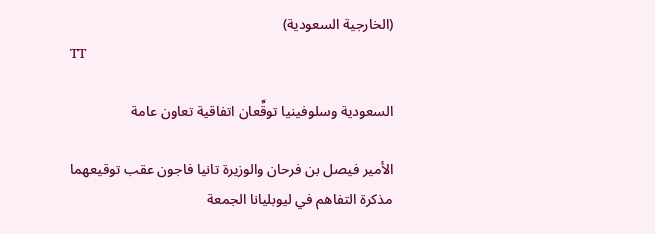(الخارجية السعودية)
TT

السعودية وسلوفينيا توقِّعان اتفاقية تعاون عامة

الأمير فيصل بن فرحان والوزيرة تانيا فاجون عقب توقيعهما مذكرة التفاهم في ليوبليانا الجمعة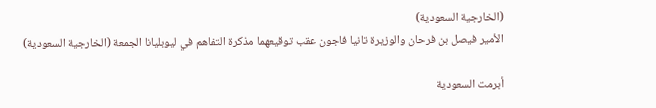(الخارجية السعودية)
الأمير فيصل بن فرحان والوزيرة تانيا فاجون عقب توقيعهما مذكرة التفاهم في ليوبليانا الجمعة (الخارجية السعودية)

أبرمت السعودية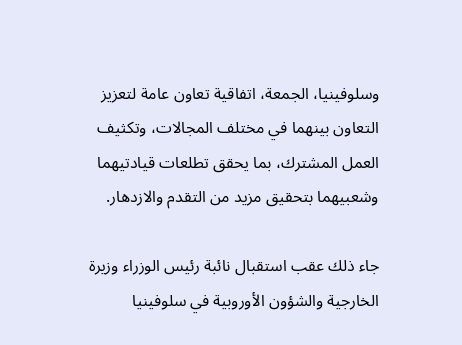وسلوفينيا، الجمعة، اتفاقية تعاون عامة لتعزيز التعاون بينهما في مختلف المجالات، وتكثيف العمل المشترك، بما يحقق تطلعات قيادتيهما وشعبيهما بتحقيق مزيد من التقدم والازدهار.

جاء ذلك عقب استقبال نائبة رئيس الوزراء وزيرة الخارجية والشؤون الأوروبية في سلوفينيا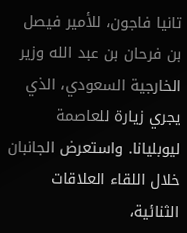تانيا فاجون، للأمير فيصل بن فرحان بن عبد الله وزير الخارجية السعودي، الذي يجري زيارة للعاصمة ليوبليانا. واستعرض الجانبان خلال اللقاء العلاقات الثنائية،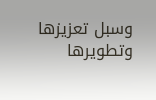وسبل تعزيزها وتطويرها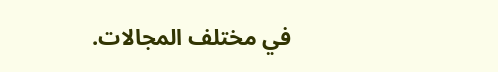في مختلف المجالات.